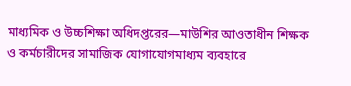মাধ্যমিক ও উচ্চশিক্ষা অধিদপ্তরের—মাউশির আওতাধীন শিক্ষক ও কর্মচারীদের সামাজিক যোগাযোগমাধ্যম ব্যবহারে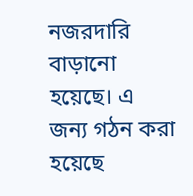নজরদারি বাড়ানো হয়েছে। এ জন্য গঠন করা হয়েছে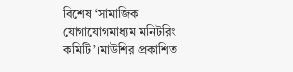বিশেষ ‘সামাজিক যোগাযোগমাধ্যম মনিটরিং কমিটি’।মাউশির প্রকাশিত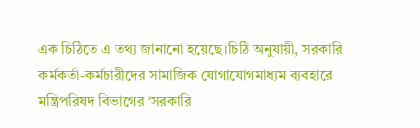এক চিঠিতে এ তথ্য জানানো হয়েছে।চিঠি অনুযায়ী, সরকারি কর্মকর্তা-কর্মচারীদের সামাজিক যোগাযোগমাধ্যম ব্যবহারে মন্ত্রিপরিষদ বিভাগের ‘সরকারি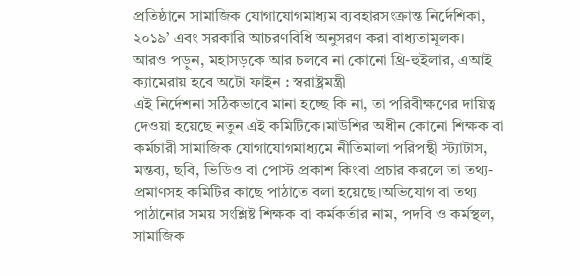প্রতিষ্ঠানে সামাজিক যোগাযোগমাধ্যম ব্যবহারসংক্রান্ত নির্দেশিকা, ২০১৯’ এবং সরকারি আচরণবিধি অনুসরণ করা বাধ্যতামূলক।
আরও পড়ুন, মহাসড়কে আর চলবে না কোনো থ্রি-হুইলার, এআই ক্যামেরায় হবে অটো ফাইন : স্বরাষ্ট্রমন্ত্রী
এই নির্দেশনা সঠিকভাবে মানা হচ্ছে কি না, তা পরিবীক্ষণের দায়িত্ব দেওয়া হয়েছে নতুন এই কমিটিকে।মাউশির অধীন কোনো শিক্ষক বা কর্মচারী সামাজিক যোগাযোগমাধ্যমে নীতিমালা পরিপন্থী স্ট্যাটাস, মন্তব্য, ছবি, ভিডিও বা পোস্ট প্রকাশ কিংবা প্রচার করলে তা তথ্য-প্রমাণসহ কমিটির কাছে পাঠাতে বলা হয়েছে।অভিযোগ বা তথ্য পাঠানোর সময় সংশ্লিষ্ট শিক্ষক বা কর্মকর্তার নাম, পদবি ও কর্মস্থল, সামাজিক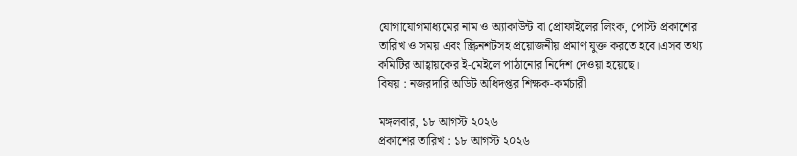যোগাযোগমাধ্যমের নাম ও অ্যাকাউন্ট বা প্রোফাইলের লিংক, পোস্ট প্রকাশের তারিখ ও সময় এবং স্ক্রিনশটসহ প্রয়োজনীয় প্রমাণ যুক্ত করতে হবে।এসব তথ্য কমিটির আহ্বায়কের ই-মেইলে পাঠানোর নির্দেশ দেওয়া হয়েছে।
বিষয় : নজরদারি অডিট অধিদপ্তর শিক্ষক-কর্মচারী

মঙ্গলবার, ১৮ আগস্ট ২০২৬
প্রকাশের তারিখ : ১৮ আগস্ট ২০২৬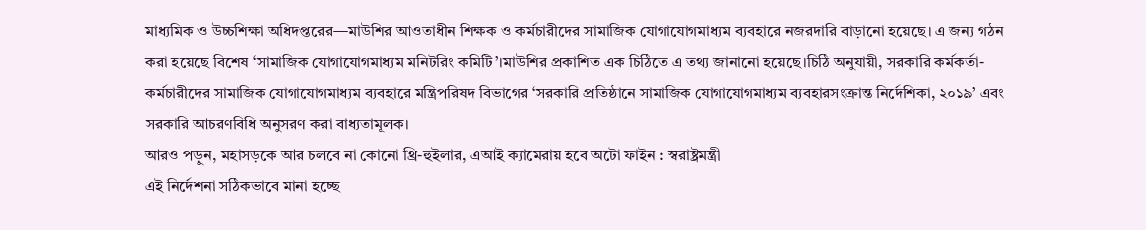মাধ্যমিক ও উচ্চশিক্ষা অধিদপ্তরের—মাউশির আওতাধীন শিক্ষক ও কর্মচারীদের সামাজিক যোগাযোগমাধ্যম ব্যবহারে নজরদারি বাড়ানো হয়েছে। এ জন্য গঠন করা হয়েছে বিশেষ ‘সামাজিক যোগাযোগমাধ্যম মনিটরিং কমিটি’।মাউশির প্রকাশিত এক চিঠিতে এ তথ্য জানানো হয়েছে।চিঠি অনুযায়ী, সরকারি কর্মকর্তা-কর্মচারীদের সামাজিক যোগাযোগমাধ্যম ব্যবহারে মন্ত্রিপরিষদ বিভাগের ‘সরকারি প্রতিষ্ঠানে সামাজিক যোগাযোগমাধ্যম ব্যবহারসংক্রান্ত নির্দেশিকা, ২০১৯’ এবং সরকারি আচরণবিধি অনুসরণ করা বাধ্যতামূলক।
আরও পড়ুন, মহাসড়কে আর চলবে না কোনো থ্রি-হুইলার, এআই ক্যামেরায় হবে অটো ফাইন : স্বরাষ্ট্রমন্ত্রী
এই নির্দেশনা সঠিকভাবে মানা হচ্ছে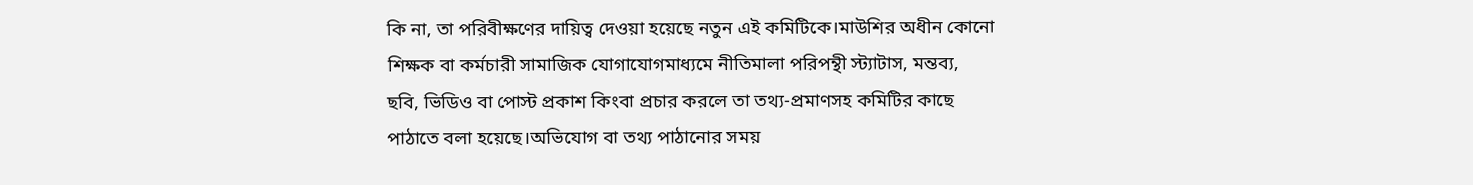কি না, তা পরিবীক্ষণের দায়িত্ব দেওয়া হয়েছে নতুন এই কমিটিকে।মাউশির অধীন কোনো শিক্ষক বা কর্মচারী সামাজিক যোগাযোগমাধ্যমে নীতিমালা পরিপন্থী স্ট্যাটাস, মন্তব্য, ছবি, ভিডিও বা পোস্ট প্রকাশ কিংবা প্রচার করলে তা তথ্য-প্রমাণসহ কমিটির কাছে পাঠাতে বলা হয়েছে।অভিযোগ বা তথ্য পাঠানোর সময়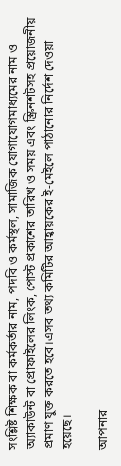সংশ্লিষ্ট শিক্ষক বা কর্মকর্তার নাম, পদবি ও কর্মস্থল, সামাজিক যোগাযোগমাধ্যমের নাম ও অ্যাকাউন্ট বা প্রোফাইলের লিংক, পোস্ট প্রকাশের তারিখ ও সময় এবং স্ক্রিনশটসহ প্রয়োজনীয় প্রমাণ যুক্ত করতে হবে।এসব তথ্য কমিটির আহ্বায়কের ই-মেইলে পাঠানোর নির্দেশ দেওয়া হয়েছে।

আপনার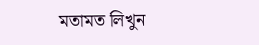মতামত লিখুন